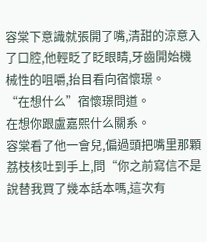容棠下意識就張開了嘴,清甜的涼意入了口腔,他輕眨了眨眼睛,牙齒開始機械性的咀嚼,抬目看向宿懷璟。
“在想什么”宿懷璟問道。
在想你跟盧嘉熙什么關系。
容棠看了他一會兒,偏過頭把嘴里那顆荔枝核吐到手上,問“你之前寫信不是說替我買了幾本話本嗎,這次有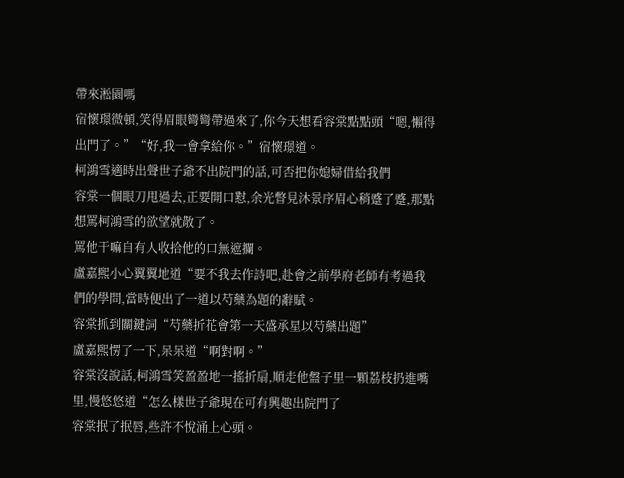帶來淞園嗎
宿懷璟微頓,笑得眉眼彎彎帶過來了,你今天想看容棠點點頭“嗯,懶得出門了。”“好,我一會拿給你。”宿懷璟道。
柯鴻雪適時出聲世子爺不出院門的話,可否把你媳婦借給我們
容棠一個眼刀甩過去,正要開口懟,余光瞥見沐景序眉心稍蹙了蹙,那點想罵柯鴻雪的欲望就散了。
罵他干嘛自有人收拾他的口無遮攔。
盧嘉熙小心翼翼地道“要不我去作詩吧,赴會之前學府老師有考過我們的學問,當時便出了一道以芍藥為題的辭賦。
容棠抓到關鍵詞“芍藥折花會第一天盛承星以芍藥出題”
盧嘉熙愣了一下,呆呆道“啊對啊。”
容棠沒說話,柯鴻雪笑盈盈地一搖折扇,順走他盤子里一顆荔枝扔進嘴里,慢悠悠道“怎么樣世子爺現在可有興趣出院門了
容棠抿了抿唇,些許不悅涌上心頭。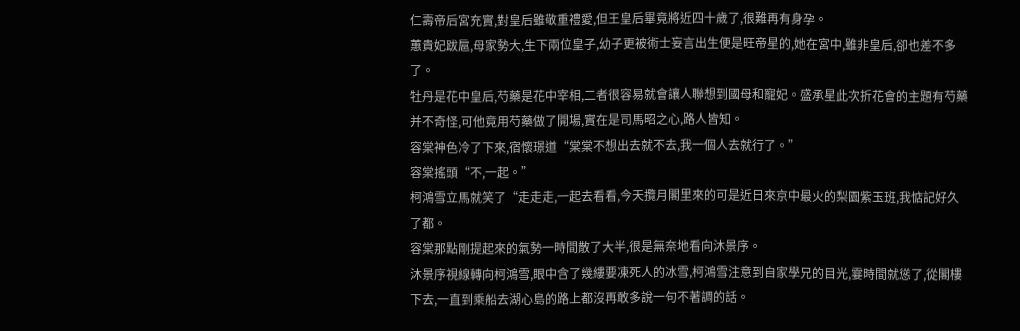仁壽帝后宮充實,對皇后雖敬重禮愛,但王皇后畢竟將近四十歲了,很難再有身孕。
蕙貴妃跋扈,母家勢大,生下兩位皇子,幼子更被術士妄言出生便是旺帝星的,她在宮中,雖非皇后,卻也差不多了。
牡丹是花中皇后,芍藥是花中宰相,二者很容易就會讓人聯想到國母和寵妃。盛承星此次折花會的主題有芍藥并不奇怪,可他竟用芍藥做了開場,實在是司馬昭之心,路人皆知。
容棠神色冷了下來,宿懷璟道“棠棠不想出去就不去,我一個人去就行了。”
容棠搖頭“不,一起。”
柯鴻雪立馬就笑了“走走走,一起去看看,今天攬月閣里來的可是近日來京中最火的梨園紫玉班,我惦記好久了都。
容棠那點剛提起來的氣勢一時間散了大半,很是無奈地看向沐景序。
沐景序視線轉向柯鴻雪,眼中含了幾縷要凍死人的冰雪,柯鴻雪注意到自家學兄的目光,霎時間就慫了,從閣樓下去,一直到乘船去湖心島的路上都沒再敢多說一句不著調的話。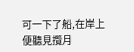可一下了船,在岸上便聽見攬月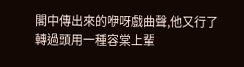閣中傳出來的咿呀戲曲聲,他又行了轉過頭用一種容棠上輩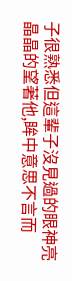子很熟悉但這輩子沒見過的眼神亮晶晶的望著他,眸中意思不言而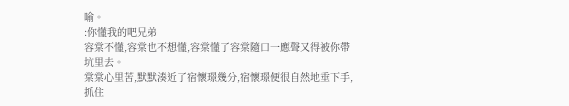喻。
:你懂我的吧兄弟
容棠不懂,容棠也不想懂,容棠懂了容棠隨口一應聲又得被你帶坑里去。
棠棠心里苦,默默湊近了宿懷璟幾分,宿懷璟便很自然地垂下手,抓住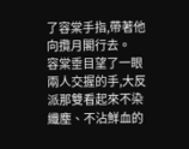了容棠手指,帶著他向攬月閣行去。
容棠垂目望了一眼兩人交握的手,大反派那雙看起來不染纖塵、不沾鮮血的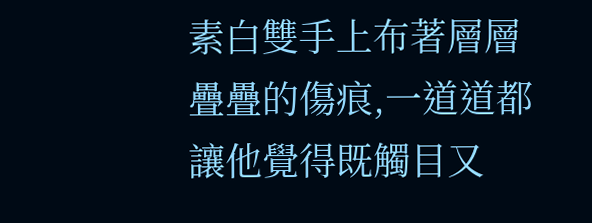素白雙手上布著層層疊疊的傷痕,一道道都讓他覺得既觸目又